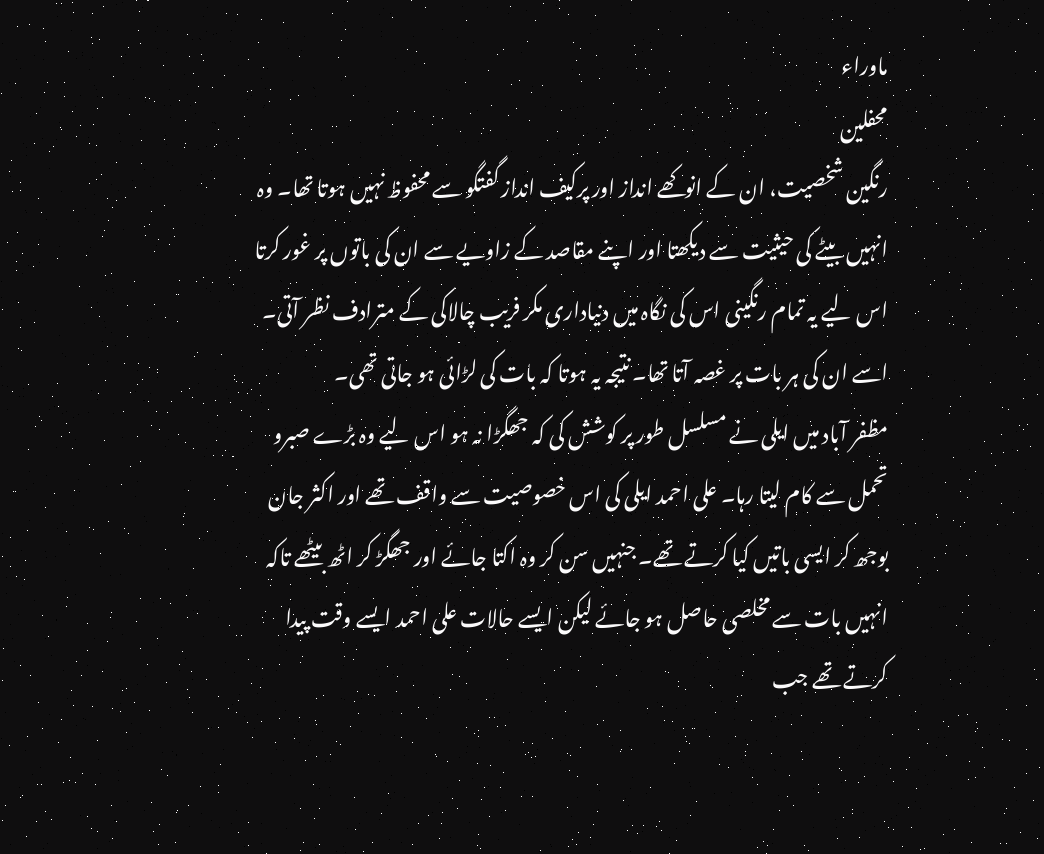ماوراء
محفلین
رنگین شخصیت، ان کے انوکھے انداز اور پرکیف انداز گفتگو سے محفوظ نہیں ہوتا تھا۔ وہ انہیں بیٹے کی حیثیت سے دیکھتا اور اپنے مقاصد کے زاویے سے ان کی باتوں پر غور کرتا اس لیے یہ تمام رنگینی اس کی نگاہ میں دنیاداری مکر فریب چالاکی کے مترادف نظر آتی۔ اسے ان کی ہر بات پر غصہ آتا تھا۔ نتیجہ یہ ہوتا کہ بات کی لڑائی ہو جاتی تھی۔
مظفر آباد میں ایلی نے مسلسل طور پر کوشش کی کہ جھگڑا نہ ہو اس لیے وہ بڑے صبرو تحمل سے کام لیتا رہا۔ علی احمد ایلی کی اس خصوصیت سے واقف تھے اور اکثر جان بوجھ کر ایسی باتیں کیا کرتے تھے۔ جنہیں سن کر وہ اکتا جائے اور جھگڑ کر اٹھ بیٹھے تاکہ انہیں بات سے مخلصی حاصل ہو جائے لیکن ایسے حالات علی احمد ایسے وقت پیدا کرتے تھے جب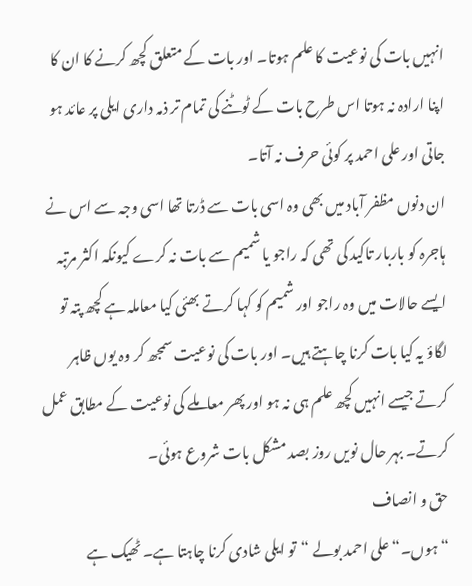انہیں بات کی نوعیت کا علم ہوتا۔ اور بات کے متعلق کچھ کرنے کا ان کا اپنا ارادہ نہ ہوتا اس طرح بات کے ٹوٹنے کی تمام تر ذمہ داری ایلی پر عائد ہو جاتی اور علی احمد پر کوئی حرف نہ آتا۔
ان دنوں مظفر آباد میں بھی وہ اسی بات سے ڈرتا تھا اسی وجہ سے اس نے ہاجرہ کو باربار تاکید کی تھی کہ راجو یا شمیم سے بات نہ کرے کیونکہ اکثر مرتبہ ایسے حالات میں وہ راجو اور شمیم کو کہا کرتے بھئی کیا معاملہ ہے کچھ پتہ تو لگاؤ یہ کیا بات کرنا چاہتے ہیں۔ اور بات کی نوعیت سمجھ کر وہ یوں ظاہر کرتے جیسے انہیں کچھ علم ہی نہ ہو اور پھر معاملے کی نوعیت کے مطابق عمل کرتے۔ بہر حال نویں روز بصد مشکل بات شروع ہوئی۔
حق و انصاف
“ہوں۔“ علی احمد بولے “تو ایلی شادی کرنا چاہتا ہے۔ ٹھیک ہے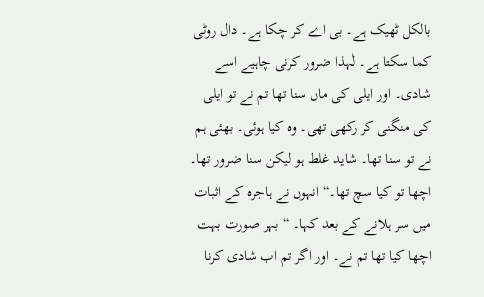بالکل ٹھیک ہے۔ بی اے کر چکا ہے۔ دال روٹی کما سکتا ہے۔ لٰہذا ضرور کرنی چاہیے اسے شادی۔ اور ایلی کی ماں سنا تھا تم نے تو ایلی کی منگنی کر رکھی تھی۔ وہ کیا ہوئی۔ بھئی ہم نے تو سنا تھا۔ شاید غلط ہو لیکن سنا ضرور تھا۔ اچھا تو کیا سچ تھا۔“ انہوں نے ہاجرہ کے اثبات میں سر ہلانے کے بعد کہا۔ “بہر صورت بہت اچھا کیا تھا تم نے۔ اور اگر تم اب شادی کرنا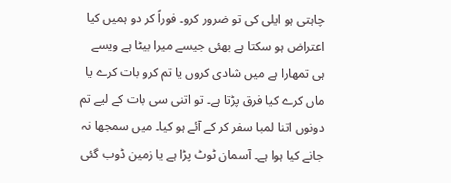چاہتی ہو ایلی کی تو ضرور کرو۔ فوراً کر دو ہمیں کیا اعتراض ہو سکتا ہے بھئی جیسے میرا بیٹا ہے ویسے ہی تمھارا ہے میں شادی کروں یا تم کرو بات کرے یا ماں کرے کیا فرق پڑتا ہے۔ تو اتنی سی بات کے لیے تم دونوں اتنا لمبا سفر کر کے آئے ہو کیا۔ میں سمجھا نہ جانے کیا ہوا ہے۔ آسمان ٹوٹ پڑا ہے یا زمین ڈوب گئی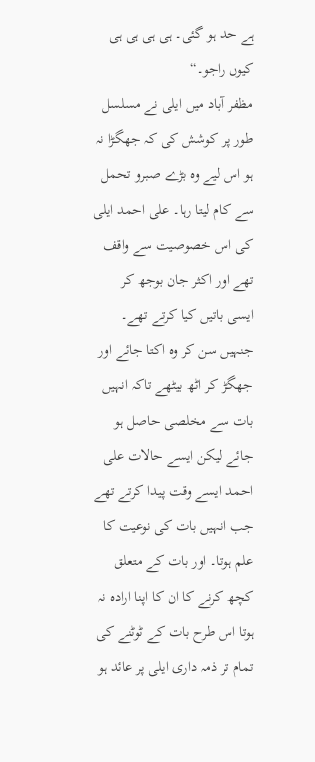ہے حد ہو گئی۔ ہی ہی ہی ہی کیوں راجو۔“
مظفر آباد میں ایلی نے مسلسل طور پر کوشش کی کہ جھگڑا نہ ہو اس لیے وہ بڑے صبرو تحمل سے کام لیتا رہا۔ علی احمد ایلی کی اس خصوصیت سے واقف تھے اور اکثر جان بوجھ کر ایسی باتیں کیا کرتے تھے۔ جنہیں سن کر وہ اکتا جائے اور جھگڑ کر اٹھ بیٹھے تاکہ انہیں بات سے مخلصی حاصل ہو جائے لیکن ایسے حالات علی احمد ایسے وقت پیدا کرتے تھے جب انہیں بات کی نوعیت کا علم ہوتا۔ اور بات کے متعلق کچھ کرنے کا ان کا اپنا ارادہ نہ ہوتا اس طرح بات کے ٹوٹنے کی تمام تر ذمہ داری ایلی پر عائد ہو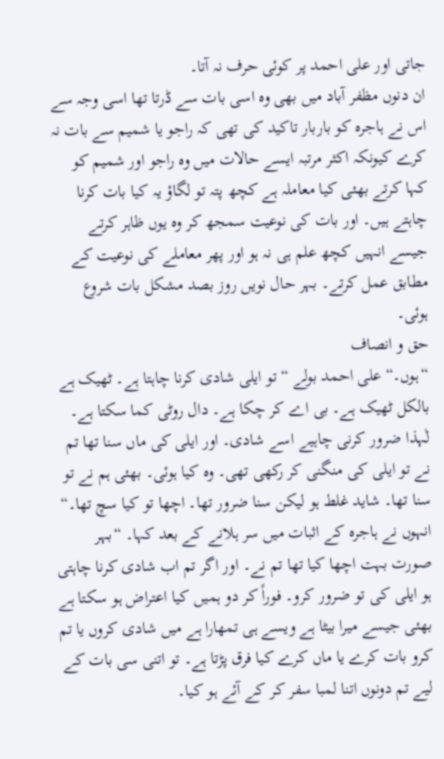جاتی اور علی احمد پر کوئی حرف نہ آتا۔
ان دنوں مظفر آباد میں بھی وہ اسی بات سے ڈرتا تھا اسی وجہ سے اس نے ہاجرہ کو باربار تاکید کی تھی کہ راجو یا شمیم سے بات نہ کرے کیونکہ اکثر مرتبہ ایسے حالات میں وہ راجو اور شمیم کو کہا کرتے بھئی کیا معاملہ ہے کچھ پتہ تو لگاؤ یہ کیا بات کرنا چاہتے ہیں۔ اور بات کی نوعیت سمجھ کر وہ یوں ظاہر کرتے جیسے انہیں کچھ علم ہی نہ ہو اور پھر معاملے کی نوعیت کے مطابق عمل کرتے۔ بہر حال نویں روز بصد مشکل بات شروع ہوئی۔
حق و انصاف
“ہوں۔“ علی احمد بولے “تو ایلی شادی کرنا چاہتا ہے۔ ٹھیک ہے بالکل ٹھیک ہے۔ بی اے کر چکا ہے۔ دال روٹی کما سکتا ہے۔ لٰہذا ضرور کرنی چاہیے اسے شادی۔ اور ایلی کی ماں سنا تھا تم نے تو ایلی کی منگنی کر رکھی تھی۔ وہ کیا ہوئی۔ بھئی ہم نے تو سنا تھا۔ شاید غلط ہو لیکن سنا ضرور تھا۔ اچھا تو کیا سچ تھا۔“ انہوں نے ہاجرہ کے اثبات میں سر ہلانے کے بعد کہا۔ “بہر صورت بہت اچھا کیا تھا تم نے۔ اور اگر تم اب شادی کرنا چاہتی ہو ایلی کی تو ضرور کرو۔ فوراً کر دو ہمیں کیا اعتراض ہو سکتا ہے بھئی جیسے میرا بیٹا ہے ویسے ہی تمھارا ہے میں شادی کروں یا تم کرو بات کرے یا ماں کرے کیا فرق پڑتا ہے۔ تو اتنی سی بات کے لیے تم دونوں اتنا لمبا سفر کر کے آئے ہو کیا۔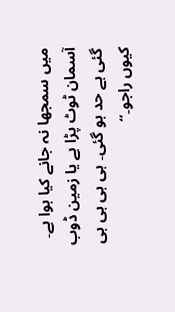میں سمجھا نہ جانے کیا ہوا ہے۔ آسمان ٹوٹ پڑا ہے یا زمین ڈوب گئی ہے حد ہو گئی۔ ہی ہی ہی ہی کیوں راجو۔“